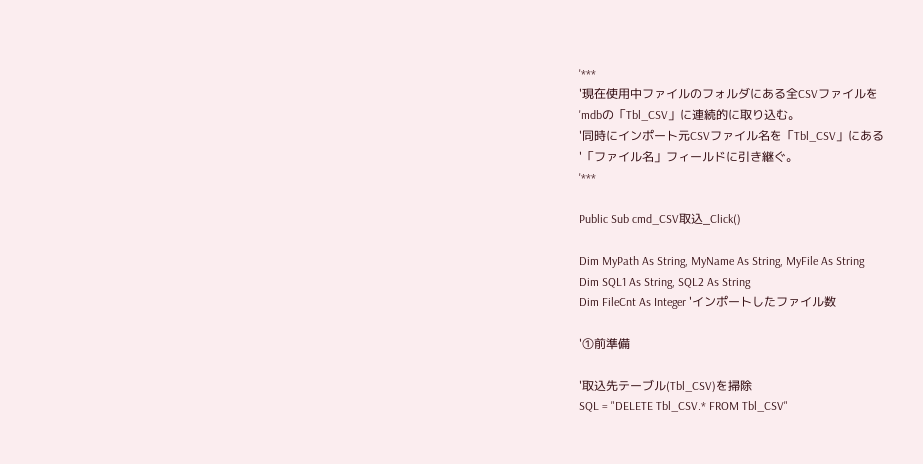'***
'現在使用中ファイルのフォルダにある全CSVファイルを
'mdbの「Tbl_CSV」に連続的に取り込む。
'同時にインポート元CSVファイル名を「Tbl_CSV」にある
'「ファイル名」フィールドに引き継ぐ。
'***

Public Sub cmd_CSV取込_Click()

Dim MyPath As String, MyName As String, MyFile As String
Dim SQL1 As String, SQL2 As String
Dim FileCnt As Integer 'インポートしたファイル数

'①前準備

'取込先テーブル(Tbl_CSV)を掃除
SQL = "DELETE Tbl_CSV.* FROM Tbl_CSV"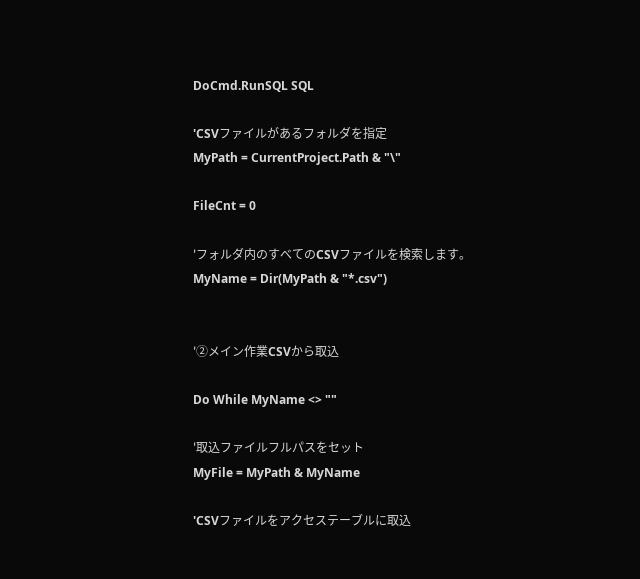DoCmd.RunSQL SQL

'CSVファイルがあるフォルダを指定
MyPath = CurrentProject.Path & "\"

FileCnt = 0

'フォルダ内のすべてのCSVファイルを検索します。
MyName = Dir(MyPath & "*.csv")


'②メイン作業CSVから取込

Do While MyName <> ""

'取込ファイルフルパスをセット
MyFile = MyPath & MyName

'CSVファイルをアクセステーブルに取込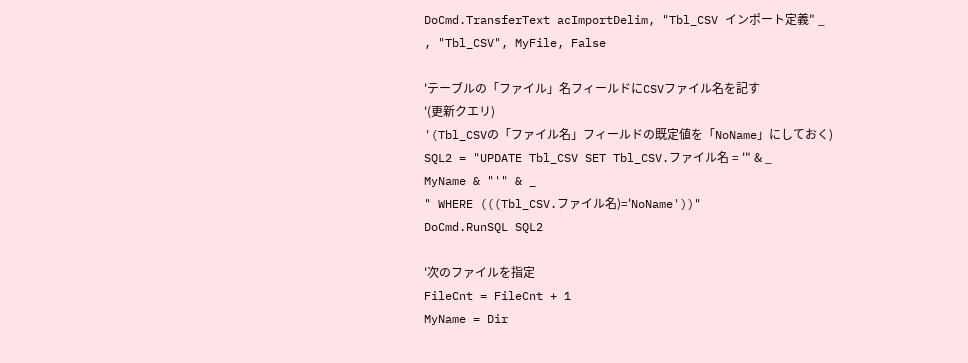DoCmd.TransferText acImportDelim, "Tbl_CSV インポート定義" _
, "Tbl_CSV", MyFile, False

'テーブルの「ファイル」名フィールドにCSVファイル名を記す
'(更新クエリ)
'(Tbl_CSVの「ファイル名」フィールドの既定値を「NoName」にしておく)
SQL2 = "UPDATE Tbl_CSV SET Tbl_CSV.ファイル名 = '" & _
MyName & "'" & _
" WHERE (((Tbl_CSV.ファイル名)='NoName'))"
DoCmd.RunSQL SQL2

'次のファイルを指定
FileCnt = FileCnt + 1
MyName = Dir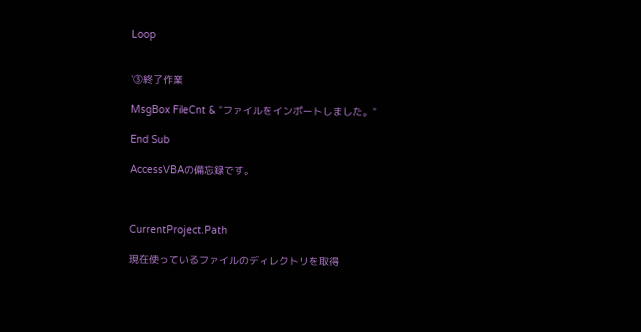Loop


'③終了作業

MsgBox FileCnt & "ファイルをインポートしました。"

End Sub

AccessVBAの備忘録です。



CurrentProject.Path

現在使っているファイルのディレクトリを取得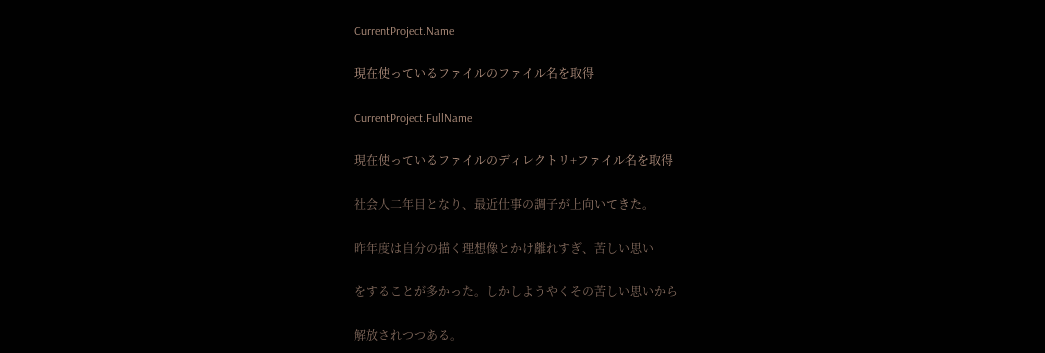CurrentProject.Name

現在使っているファイルのファイル名を取得

CurrentProject.FullName

現在使っているファイルのディレクトリ+ファイル名を取得

社会人二年目となり、最近仕事の調子が上向いてきた。

昨年度は自分の描く理想像とかけ離れすぎ、苦しい思い

をすることが多かった。しかしようやくその苦しい思いから

解放されつつある。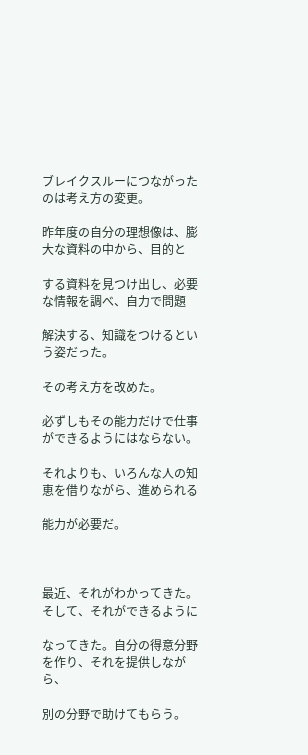ブレイクスルーにつながったのは考え方の変更。

昨年度の自分の理想像は、膨大な資料の中から、目的と

する資料を見つけ出し、必要な情報を調べ、自力で問題

解決する、知識をつけるという姿だった。

その考え方を改めた。

必ずしもその能力だけで仕事ができるようにはならない。

それよりも、いろんな人の知恵を借りながら、進められる

能力が必要だ。



最近、それがわかってきた。そして、それができるように

なってきた。自分の得意分野を作り、それを提供しながら、

別の分野で助けてもらう。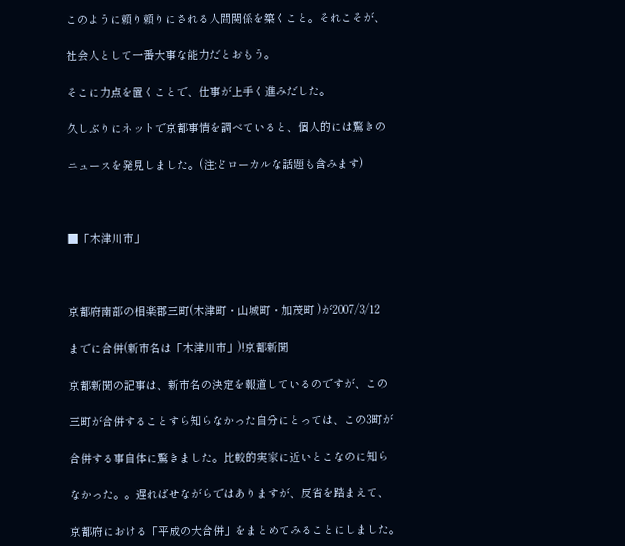このように頼り頼りにされる人間関係を築くこと。それこそが、

社会人として一番大事な能力だとおもう。

そこに力点を置くことで、仕事が上手く進みだした。

久しぶりにネットで京都事情を調べていると、個人的には驚きの

ニュースを発見しました。(注:どローカルな話題も含みます)



■「木津川市」



京都府南部の相楽郡三町(木津町・山城町・加茂町 )が2007/3/12

までに合併(新市名は「木津川市」)!京都新聞

京都新聞の記事は、新市名の決定を報道しているのですが、この

三町が合併することすら知らなかった自分にとっては、この3町が

合併する事自体に驚きました。比較的実家に近いとこなのに知ら

なかった。。遅ればせながらではありますが、反省を踏まえて、

京都府における「平成の大合併」をまとめてみることにしました。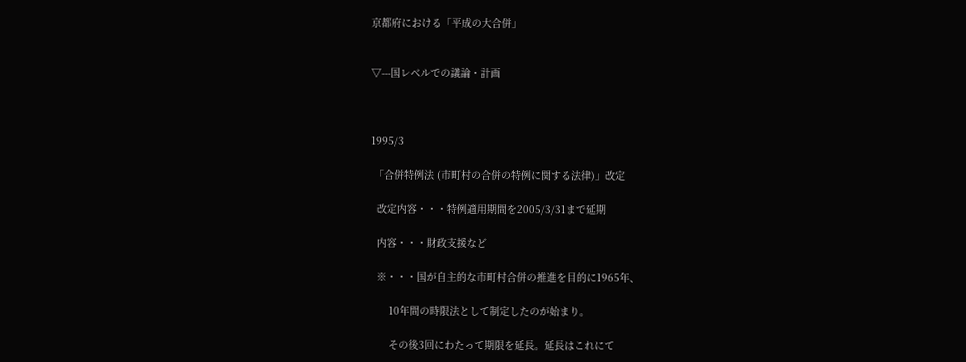京都府における「平成の大合併」


▽---国レベルでの議論・計画



1995/3

 「合併特例法 (市町村の合併の特例に関する法律)」改定

  改定内容・・・特例適用期間を2005/3/31まで延期

  内容・・・財政支援など

  ※・・・国が自主的な市町村合併の推進を目的に1965年、

      10年間の時限法として制定したのが始まり。

      その後3回にわたって期限を延長。延長はこれにて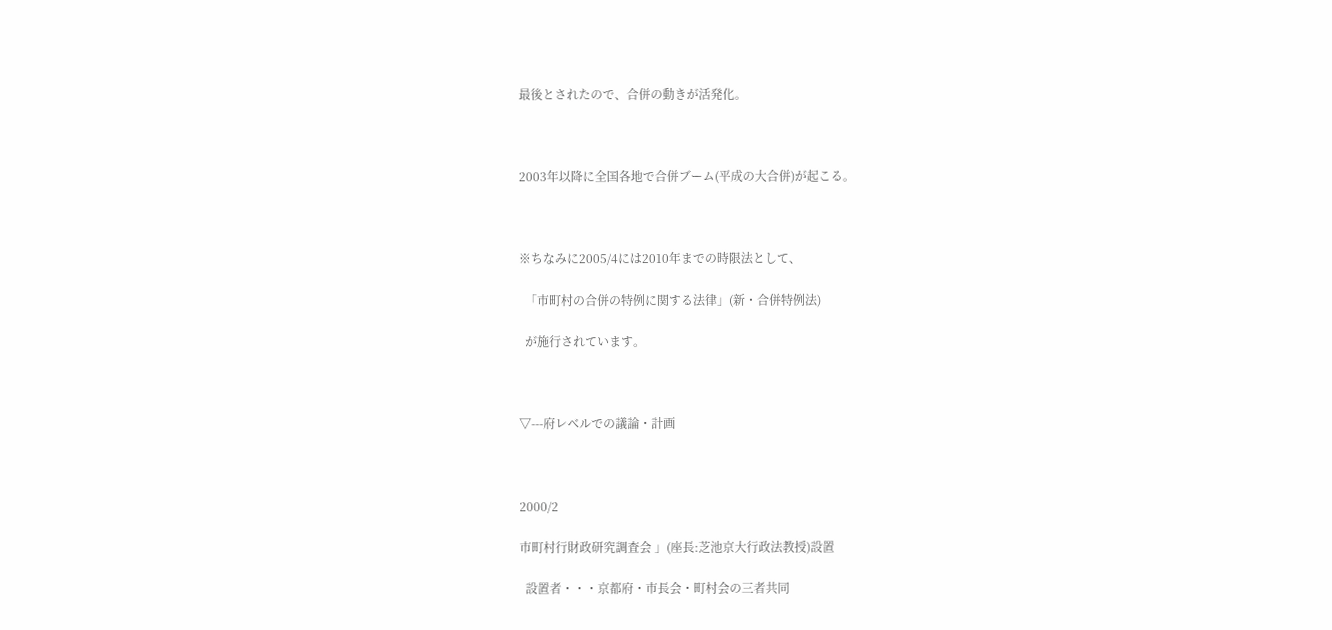最後とされたので、合併の動きが活発化。



2003年以降に全国各地で合併ブーム(平成の大合併)が起こる。



※ちなみに2005/4には2010年までの時限法として、

  「市町村の合併の特例に関する法律」(新・合併特例法)

  が施行されています。



▽---府レベルでの議論・計画



2000/2

市町村行財政研究調査会 」(座長:芝池京大行政法教授)設置

  設置者・・・京都府・市長会・町村会の三者共同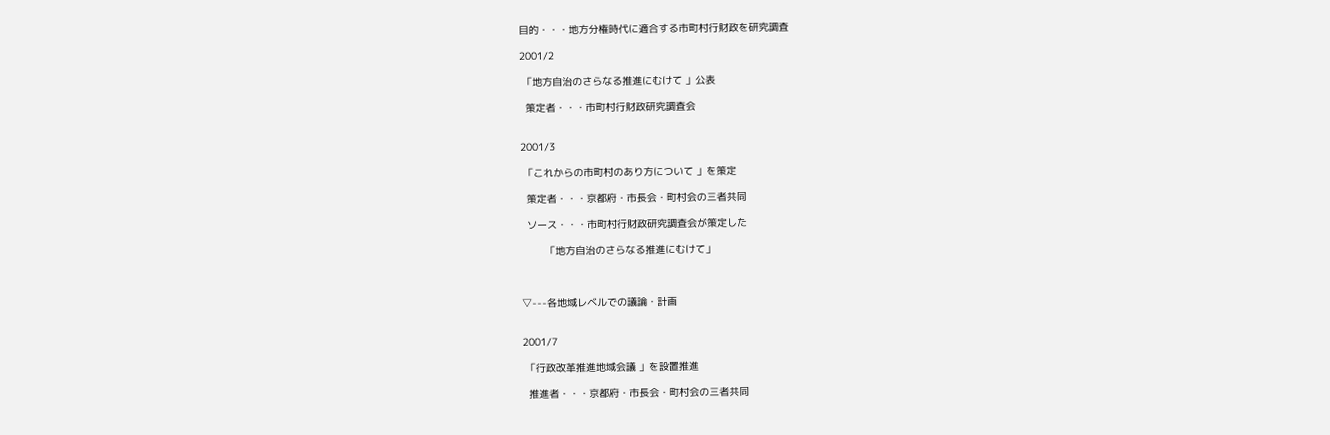目的・・・地方分権時代に適合する市町村行財政を研究調査

2001/2

 「地方自治のさらなる推進にむけて 」公表

  策定者・・・市町村行財政研究調査会


2001/3

 「これからの市町村のあり方について 」を策定

  策定者・・・京都府・市長会・町村会の三者共同

  ソース・・・市町村行財政研究調査会が策定した

        「地方自治のさらなる推進にむけて」



▽---各地域レベルでの議論・計画


2001/7

 「行政改革推進地域会議 」を設置推進

  推進者・・・京都府・市長会・町村会の三者共同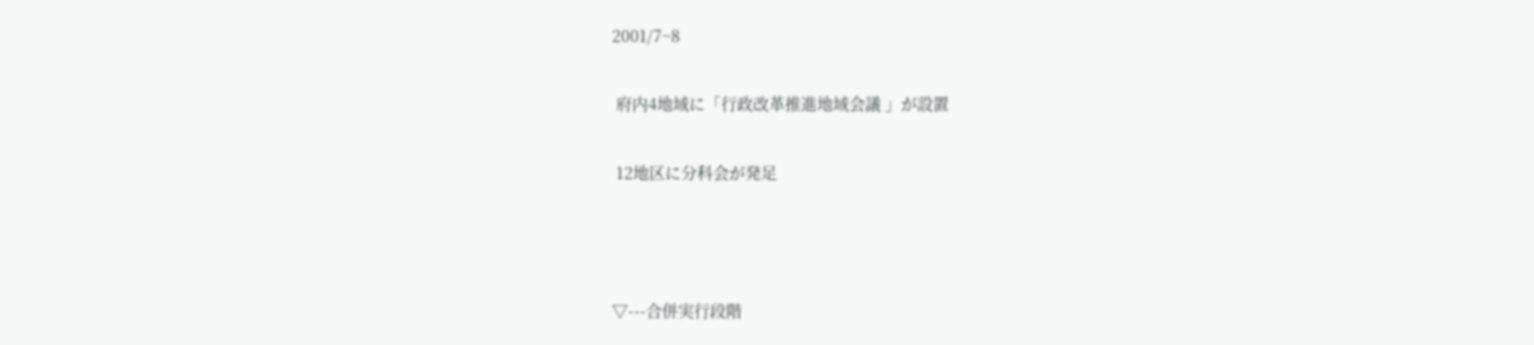2001/7~8

 府内4地域に「行政改革推進地域会議 」が設置

 12地区に分科会が発足



▽---合併実行段階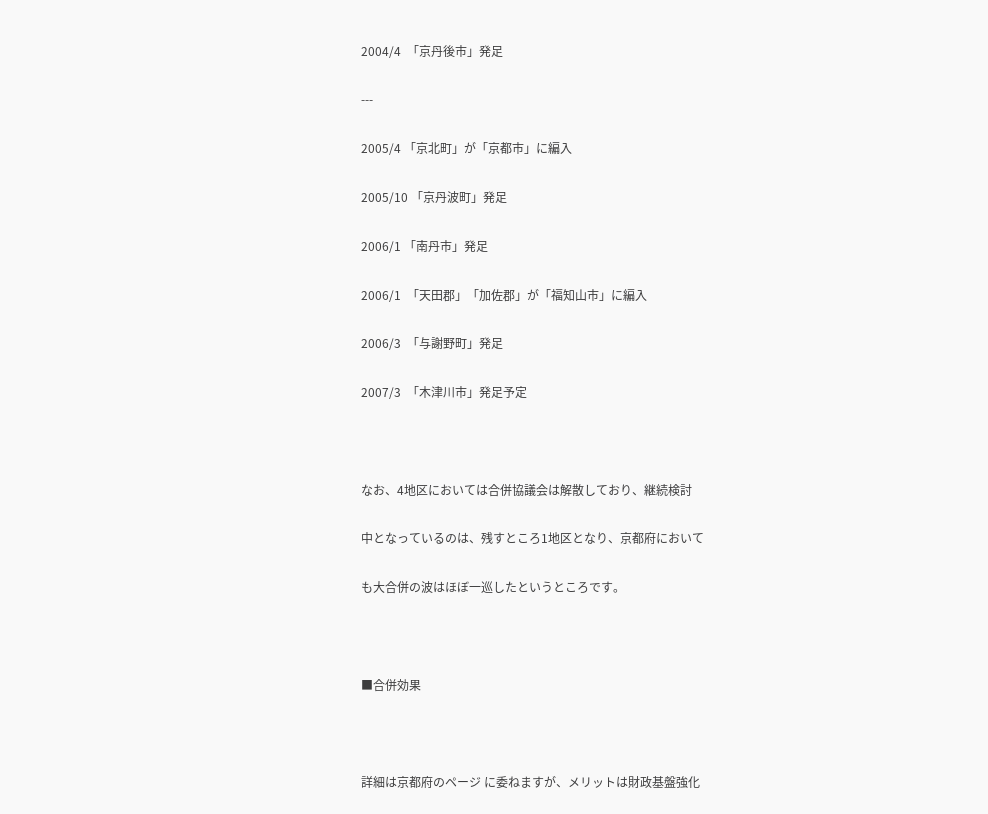2004/4  「京丹後市」発足

---

2005/4 「京北町」が「京都市」に編入

2005/10 「京丹波町」発足

2006/1 「南丹市」発足

2006/1  「天田郡」「加佐郡」が「福知山市」に編入

2006/3  「与謝野町」発足

2007/3  「木津川市」発足予定



なお、4地区においては合併協議会は解散しており、継続検討

中となっているのは、残すところ1地区となり、京都府において

も大合併の波はほぼ一巡したというところです。



■合併効果



詳細は京都府のページ に委ねますが、メリットは財政基盤強化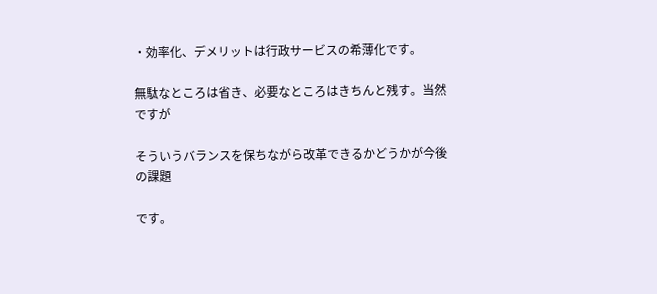・効率化、デメリットは行政サービスの希薄化です。

無駄なところは省き、必要なところはきちんと残す。当然ですが

そういうバランスを保ちながら改革できるかどうかが今後の課題

です。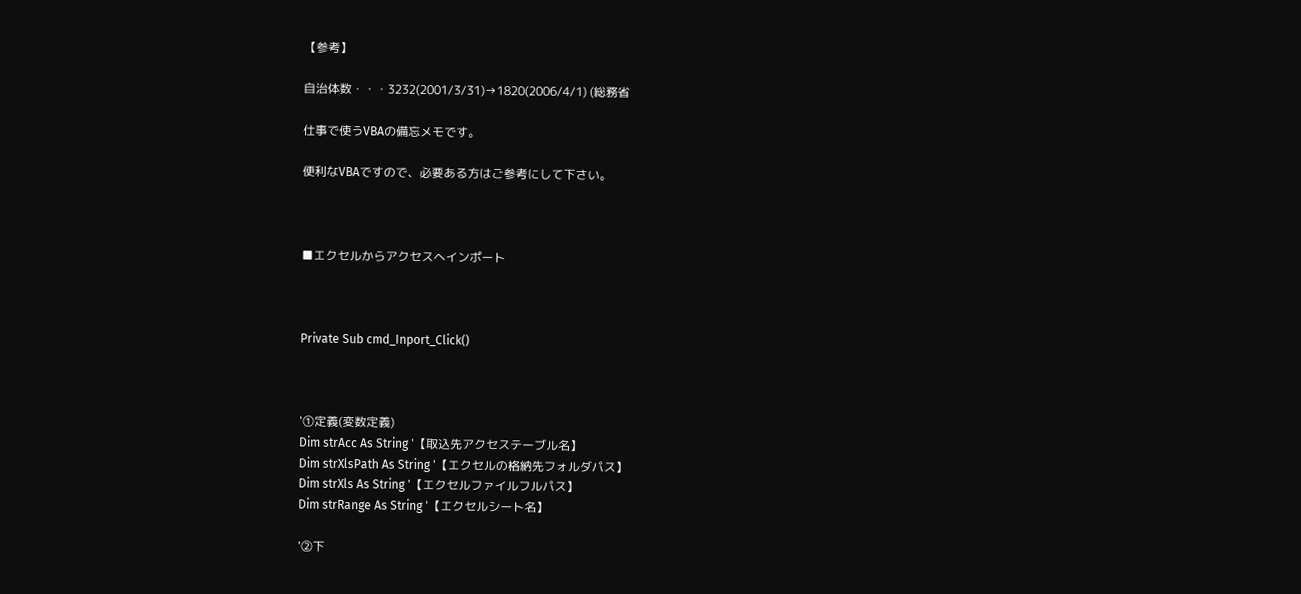【参考】

自治体数・・・3232(2001/3/31)→1820(2006/4/1) (総務省

仕事で使うVBAの備忘メモです。

便利なVBAですので、必要ある方はご参考にして下さい。



■エクセルからアクセスへインポート



Private Sub cmd_Inport_Click()



'①定義(変数定義)
Dim strAcc As String '【取込先アクセステーブル名】
Dim strXlsPath As String '【エクセルの格納先フォルダパス】
Dim strXls As String '【エクセルファイルフルパス】
Dim strRange As String '【エクセルシート名】

'②下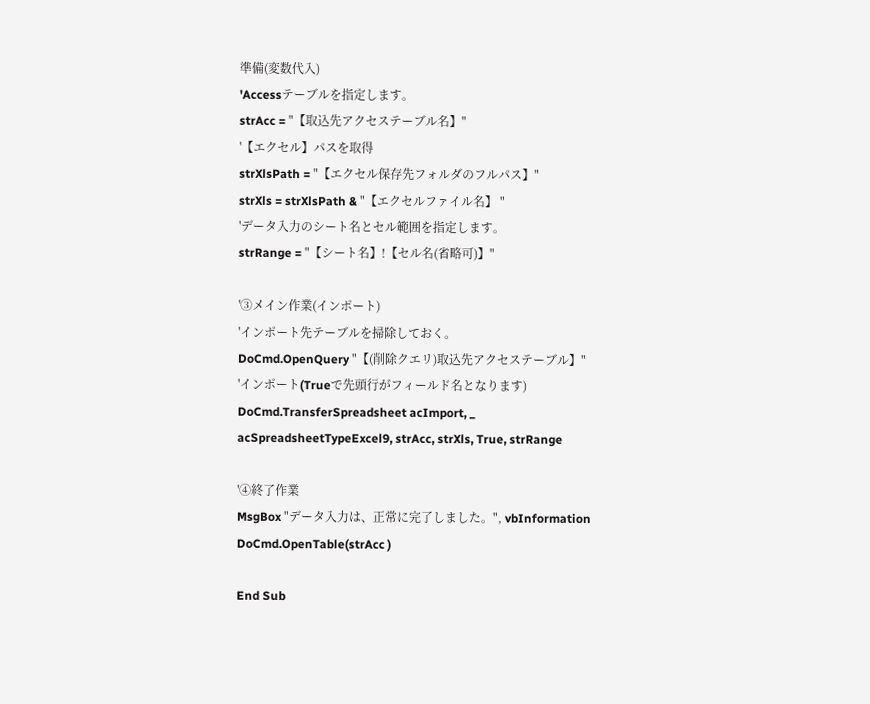準備(変数代入)
'Accessテーブルを指定します。
strAcc = "【取込先アクセステーブル名】"
'【エクセル】パスを取得
strXlsPath = "【エクセル保存先フォルダのフルパス】"
strXls = strXlsPath & "【エクセルファイル名】 "
'データ入力のシート名とセル範囲を指定します。
strRange = "【シート名】!【セル名(省略可)】"

'③メイン作業(インポート)
'インポート先テーブルを掃除しておく。
DoCmd.OpenQuery "【(削除クエリ)取込先アクセステーブル】"
'インポート(Trueで先頭行がフィールド名となります)
DoCmd.TransferSpreadsheet acImport, _
acSpreadsheetTypeExcel9, strAcc, strXls, True, strRange

'④終了作業
MsgBox "データ入力は、正常に完了しました。", vbInformation
DoCmd.OpenTable(strAcc )

End Sub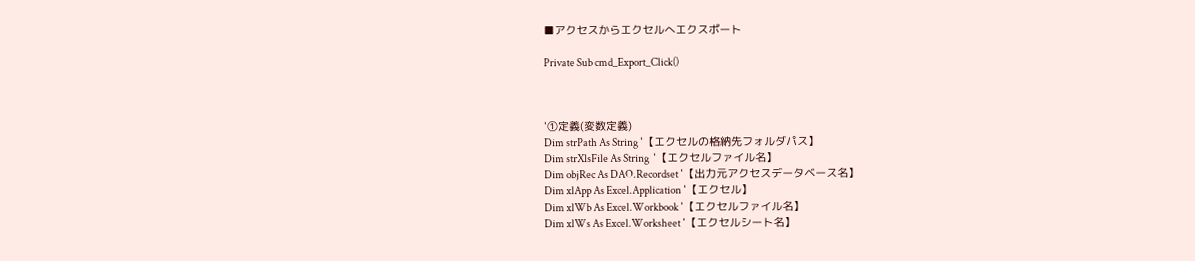■アクセスからエクセルへエクスポート

Private Sub cmd_Export_Click()



'①定義(変数定義)
Dim strPath As String '【エクセルの格納先フォルダパス】
Dim strXlsFile As String  '【エクセルファイル名】
Dim objRec As DAO.Recordset '【出力元アクセスデータベース名】
Dim xlApp As Excel.Application '【エクセル】
Dim xlWb As Excel.Workbook '【エクセルファイル名】
Dim xlWs As Excel.Worksheet '【エクセルシート名】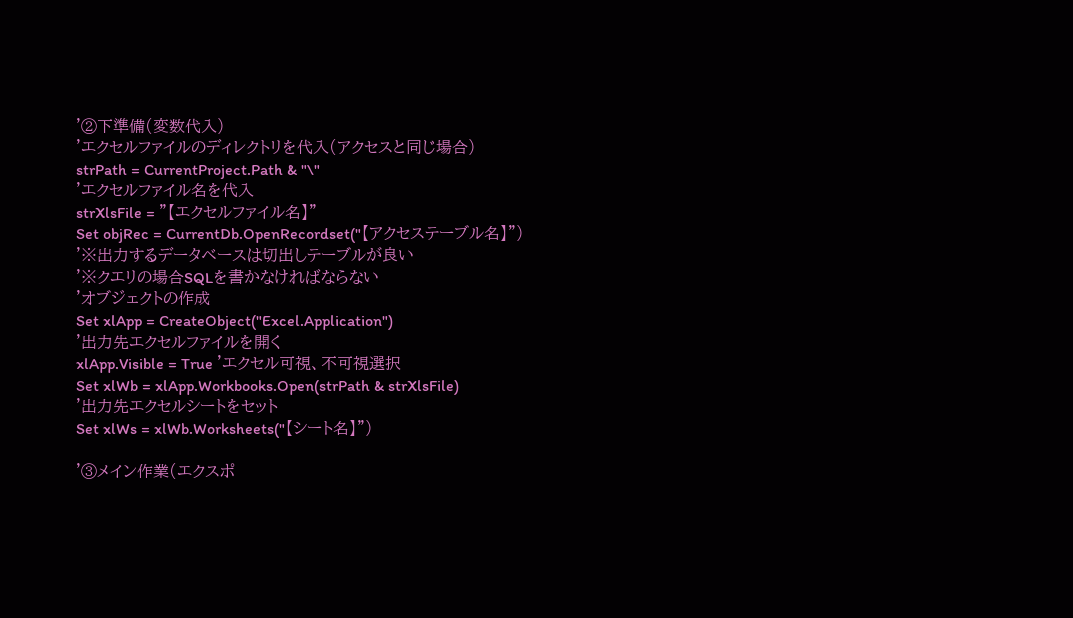'②下準備(変数代入)
'エクセルファイルのディレクトリを代入(アクセスと同じ場合)
strPath = CurrentProject.Path & "\"
'エクセルファイル名を代入
strXlsFile = "【エクセルファイル名】"
Set objRec = CurrentDb.OpenRecordset("【アクセステーブル名】")
'※出力するデータベースは切出しテーブルが良い
'※クエリの場合SQLを書かなければならない
'オブジェクトの作成
Set xlApp = CreateObject("Excel.Application")
'出力先エクセルファイルを開く
xlApp.Visible = True 'エクセル可視、不可視選択
Set xlWb = xlApp.Workbooks.Open(strPath & strXlsFile)
'出力先エクセルシートをセット
Set xlWs = xlWb.Worksheets("【シート名】")

'③メイン作業(エクスポ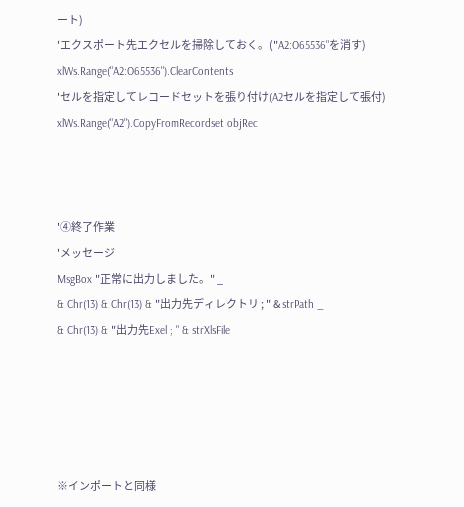ート)
'エクスポート先エクセルを掃除しておく。("A2:O65536"を消す)
xlWs.Range("A2:O65536").ClearContents
'セルを指定してレコードセットを張り付け(A2セルを指定して張付)
xlWs.Range("A2").CopyFromRecordset objRec



'④終了作業
'メッセージ
MsgBox "正常に出力しました。" _
& Chr(13) & Chr(13) & "出力先ディレクトリ ; " & strPath _
& Chr(13) & "出力先Exel ; " & strXlsFile





※インポートと同様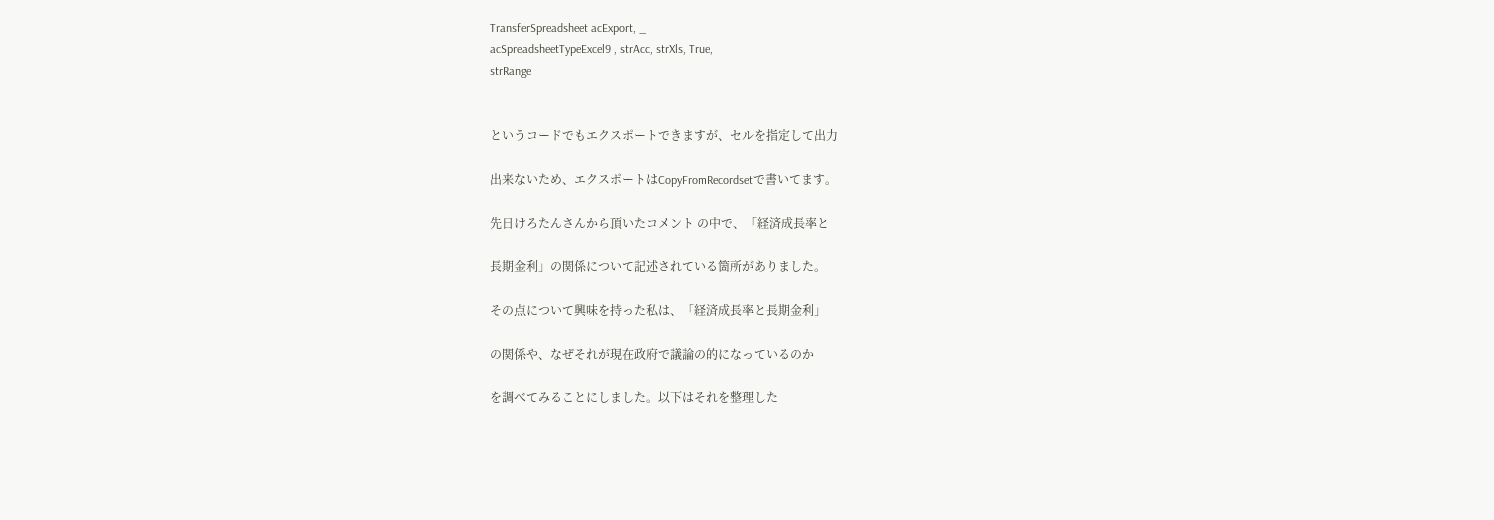TransferSpreadsheet acExport, _
acSpreadsheetTypeExcel9 , strAcc, strXls, True,
strRange


というコードでもエクスポートできますが、セルを指定して出力

出来ないため、エクスポートはCopyFromRecordsetで書いてます。

先日けろたんさんから頂いたコメント の中で、「経済成長率と

長期金利」の関係について記述されている箇所がありました。

その点について興味を持った私は、「経済成長率と長期金利」

の関係や、なぜそれが現在政府で議論の的になっているのか

を調べてみることにしました。以下はそれを整理した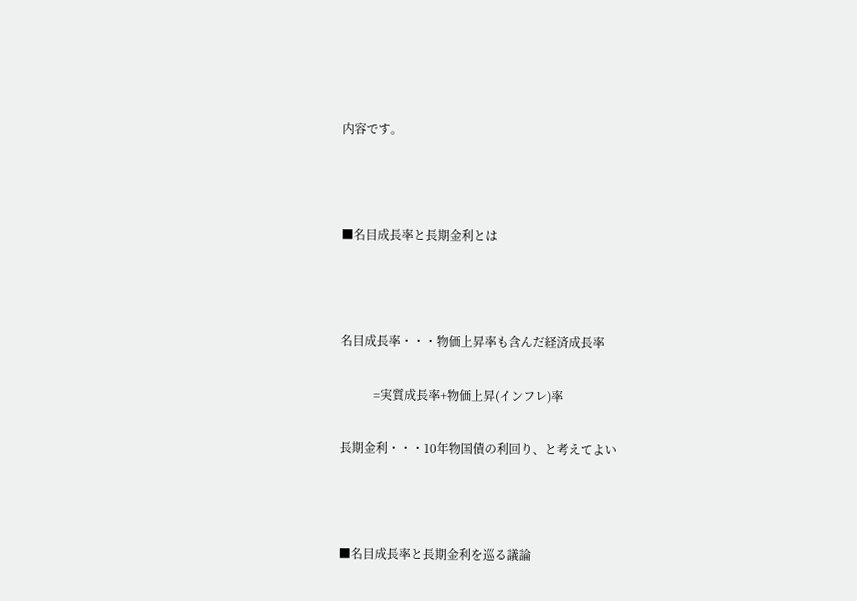内容です。



■名目成長率と長期金利とは



名目成長率・・・物価上昇率も含んだ経済成長率

           =実質成長率+物価上昇(インフレ)率

長期金利・・・10年物国債の利回り、と考えてよい



■名目成長率と長期金利を巡る議論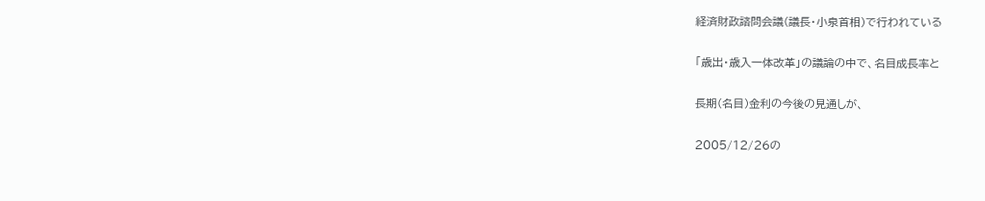経済財政諮問会議(議長・小泉首相)で行われている

「歳出・歳入一体改革」の議論の中で、名目成長率と

長期(名目)金利の今後の見通しが、

2005/12/26の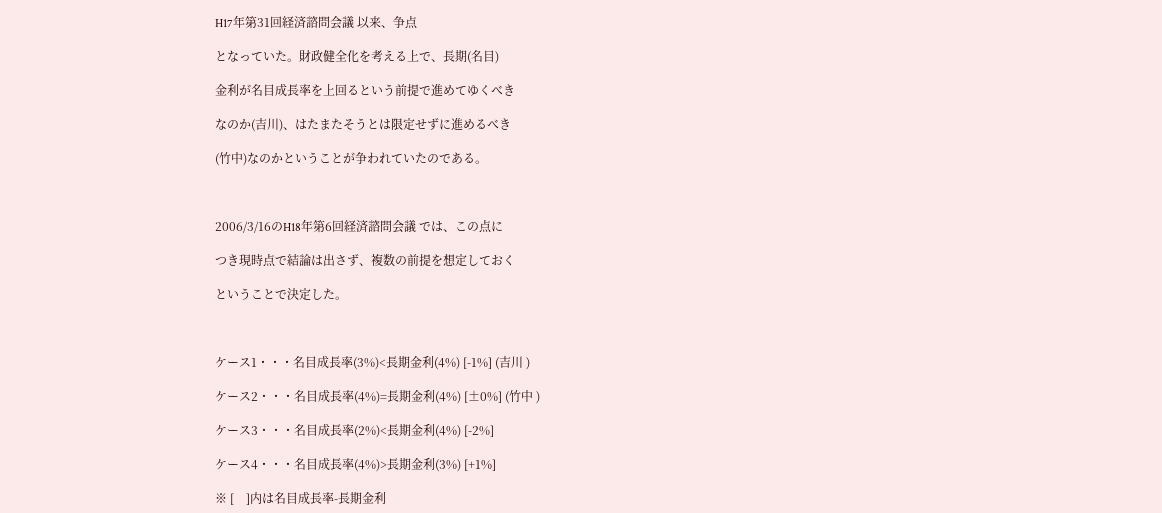H17年第31回経済諮問会議 以来、争点

となっていた。財政健全化を考える上で、長期(名目)

金利が名目成長率を上回るという前提で進めてゆくべき

なのか(吉川)、はたまたそうとは限定せずに進めるべき

(竹中)なのかということが争われていたのである。



2006/3/16のH18年第6回経済諮問会議 では、この点に

つき現時点で結論は出さず、複数の前提を想定しておく

ということで決定した。



ケース1・・・名目成長率(3%)<長期金利(4%) [-1%] (吉川 )

ケース2・・・名目成長率(4%)=長期金利(4%) [±0%] (竹中 )

ケース3・・・名目成長率(2%)<長期金利(4%) [-2%]

ケース4・・・名目成長率(4%)>長期金利(3%) [+1%]

※ [    ]内は名目成長率-長期金利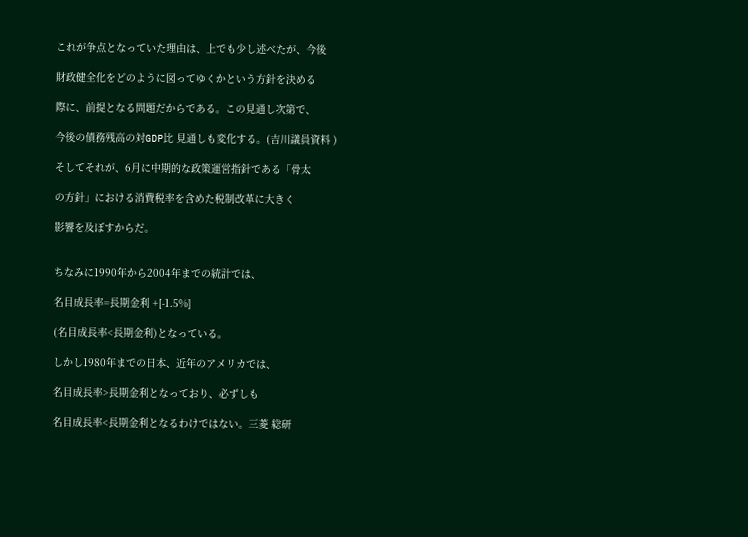これが争点となっていた理由は、上でも少し述べたが、今後

財政健全化をどのように図ってゆくかという方針を決める

際に、前提となる問題だからである。この見通し次第で、

今後の債務残高の対GDP比 見通しも変化する。(吉川議員資料 )

そしてそれが、6月に中期的な政策運営指針である「骨太

の方針」における消費税率を含めた税制改革に大きく

影響を及ぼすからだ。


ちなみに1990年から2004年までの統計では、

名目成長率=長期金利 +[-1.5%]

(名目成長率<長期金利)となっている。

しかし1980年までの日本、近年のアメリカでは、

名目成長率>長期金利となっており、必ずしも

名目成長率<長期金利となるわけではない。三菱 総研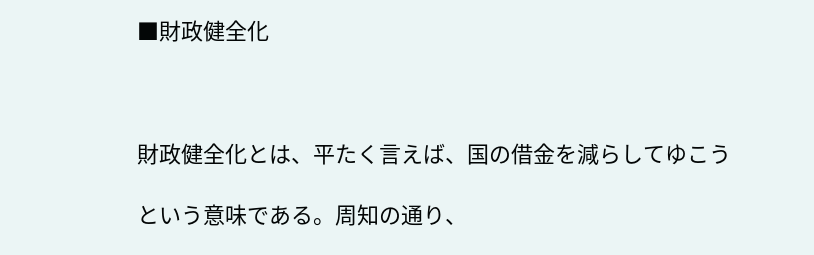■財政健全化



財政健全化とは、平たく言えば、国の借金を減らしてゆこう

という意味である。周知の通り、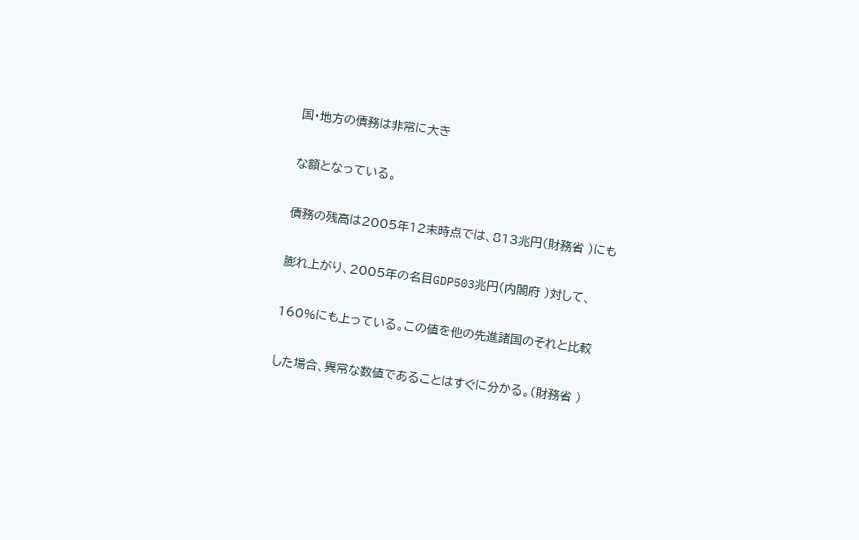国・地方の債務は非常に大き

な額となっている。

債務の残高は2005年12末時点では、813兆円(財務省 )にも

膨れ上がり、2005年の名目GDP503兆円(内閣府 )対して、

160%にも上っている。この値を他の先進諸国のそれと比較

した場合、異常な数値であることはすぐに分かる。(財務省 )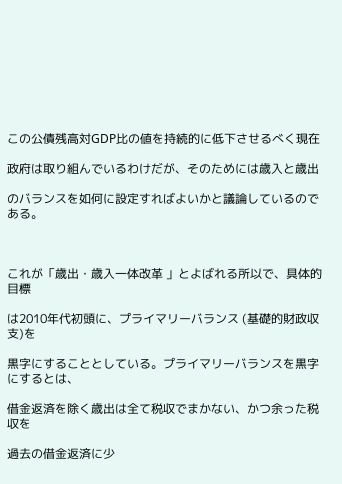この公債残高対GDP比の値を持続的に低下させるべく現在

政府は取り組んでいるわけだが、そのためには歳入と歳出

のバランスを如何に設定すればよいかと議論しているのである。



これが「歳出・歳入一体改革 」とよばれる所以で、具体的目標

は2010年代初頭に、プライマリーバランス (基礎的財政収支)を

黒字にすることとしている。プライマリーバランスを黒字にするとは、

借金返済を除く歳出は全て税収でまかない、かつ余った税収を

過去の借金返済に少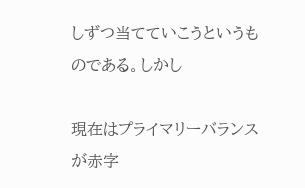しずつ当てていこうというものである。しかし

現在はプライマリーバランスが赤字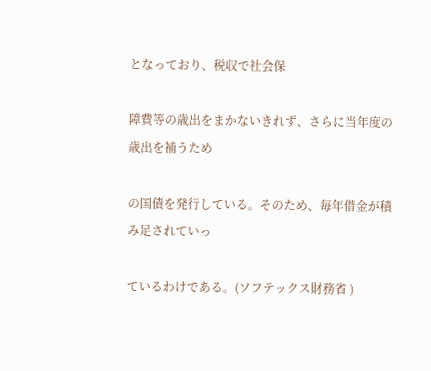となっており、税収で社会保

障費等の歳出をまかないきれず、さらに当年度の歳出を補うため

の国債を発行している。そのため、毎年借金が積み足されていっ

ているわけである。(ソフテックス財務省 )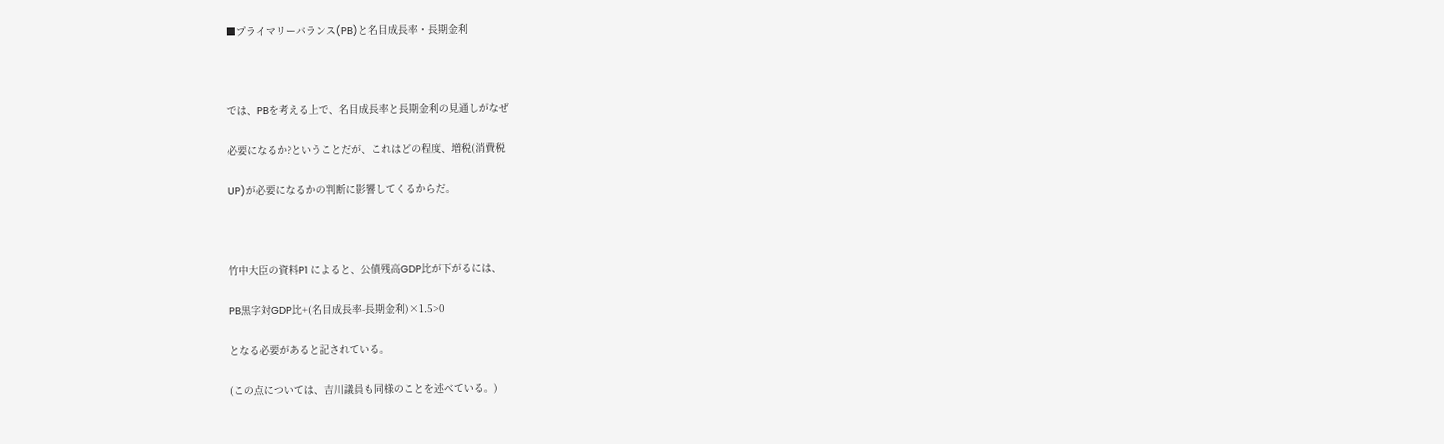■プライマリーバランス(PB)と名目成長率・長期金利



では、PBを考える上で、名目成長率と長期金利の見通しがなぜ

必要になるか?ということだが、これはどの程度、増税(消費税

UP)が必要になるかの判断に影響してくるからだ。



竹中大臣の資料P1 によると、公債残高GDP比が下がるには、

PB黒字対GDP比+(名目成長率-長期金利)×1.5>0

となる必要があると記されている。

(この点については、吉川議員も同様のことを述べている。)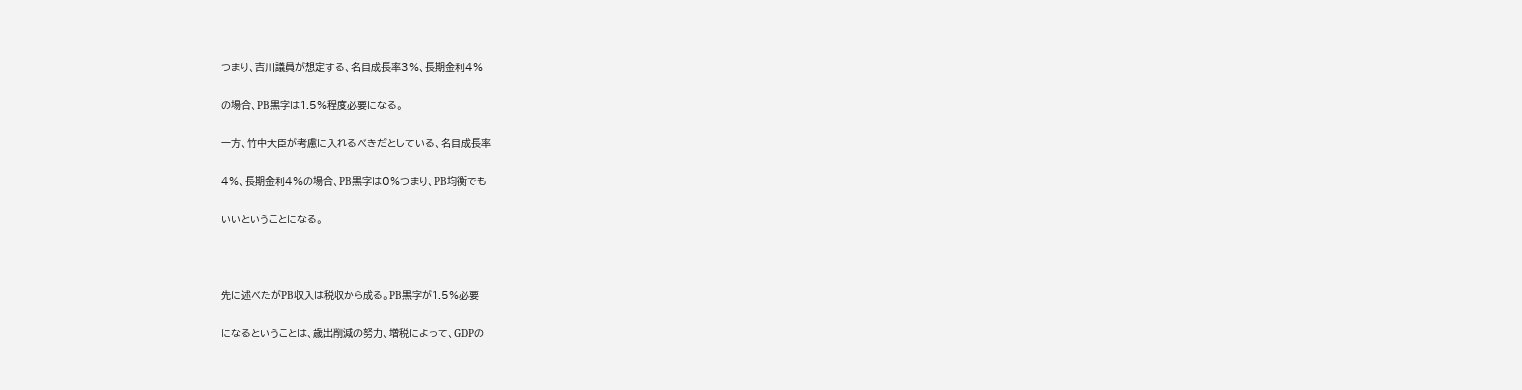つまり、吉川議員が想定する、名目成長率3%、長期金利4%

の場合、PB黒字は1.5%程度必要になる。

一方、竹中大臣が考慮に入れるべきだとしている、名目成長率

4%、長期金利4%の場合、PB黒字は0%つまり、PB均衡でも

いいということになる。



先に述べたがPB収入は税収から成る。PB黒字が1.5%必要

になるということは、歳出削減の努力、増税によって、GDPの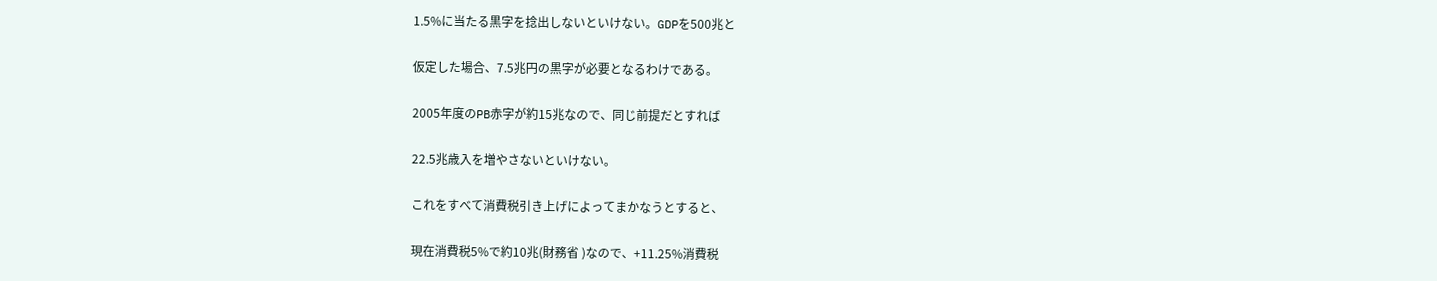1.5%に当たる黒字を捻出しないといけない。GDPを500兆と

仮定した場合、7.5兆円の黒字が必要となるわけである。

2005年度のPB赤字が約15兆なので、同じ前提だとすれば

22.5兆歳入を増やさないといけない。

これをすべて消費税引き上げによってまかなうとすると、

現在消費税5%で約10兆(財務省 )なので、+11.25%消費税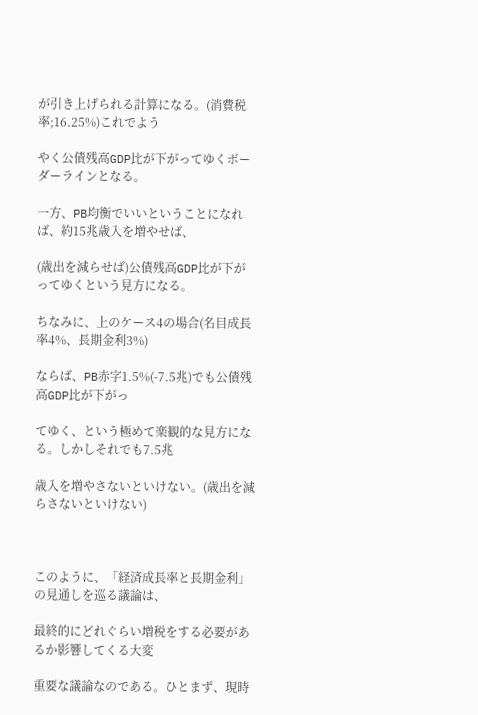が引き上げられる計算になる。(消費税率;16.25%)これでよう

やく公債残高GDP比が下がってゆくボーダーラインとなる。

一方、PB均衡でいいということになれば、約15兆歳入を増やせば、

(歳出を減らせば)公債残高GDP比が下がってゆくという見方になる。

ちなみに、上のケース4の場合(名目成長率4%、長期金利3%)

ならば、PB赤字1.5%(-7.5兆)でも公債残高GDP比が下がっ

てゆく、という極めて楽観的な見方になる。しかしそれでも7.5兆

歳入を増やさないといけない。(歳出を減らさないといけない)



このように、「経済成長率と長期金利」の見通しを巡る議論は、

最終的にどれぐらい増税をする必要があるか影響してくる大変

重要な議論なのである。ひとまず、現時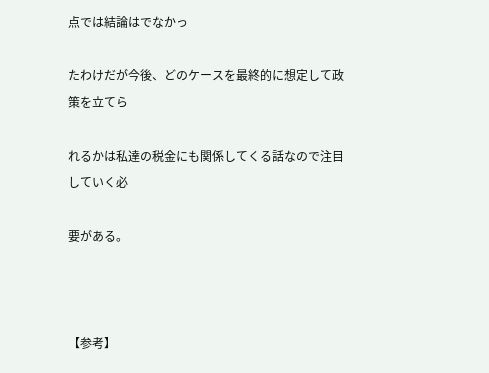点では結論はでなかっ

たわけだが今後、どのケースを最終的に想定して政策を立てら

れるかは私達の税金にも関係してくる話なので注目していく必

要がある。



【参考】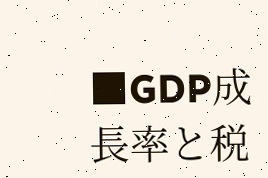■GDP成長率と税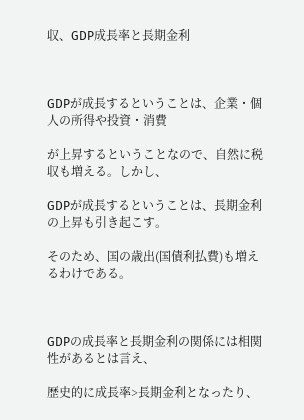収、GDP成長率と長期金利



GDPが成長するということは、企業・個人の所得や投資・消費

が上昇するということなので、自然に税収も増える。しかし、

GDPが成長するということは、長期金利の上昇も引き起こす。

そのため、国の歳出(国債利払費)も増えるわけである。



GDPの成長率と長期金利の関係には相関性があるとは言え、

歴史的に成長率>長期金利となったり、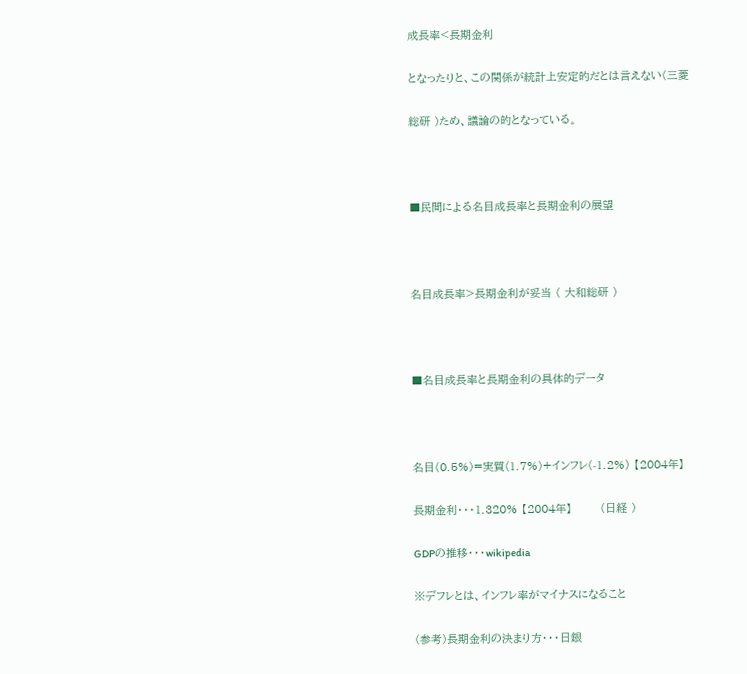成長率<長期金利

となったりと、この関係が統計上安定的だとは言えない(三菱

総研 )ため、議論の的となっている。



■民間による名目成長率と長期金利の展望



名目成長率>長期金利が妥当 ( 大和総研 )



■名目成長率と長期金利の具体的データ



名目(0.5%)=実質(1.7%)+インフレ(-1.2%) 【2004年】

長期金利・・・1.320% 【2004年】       (日経 )

GDPの推移・・・wikipedia

※デフレとは、インフレ率がマイナスになること

(参考)長期金利の決まり方・・・日銀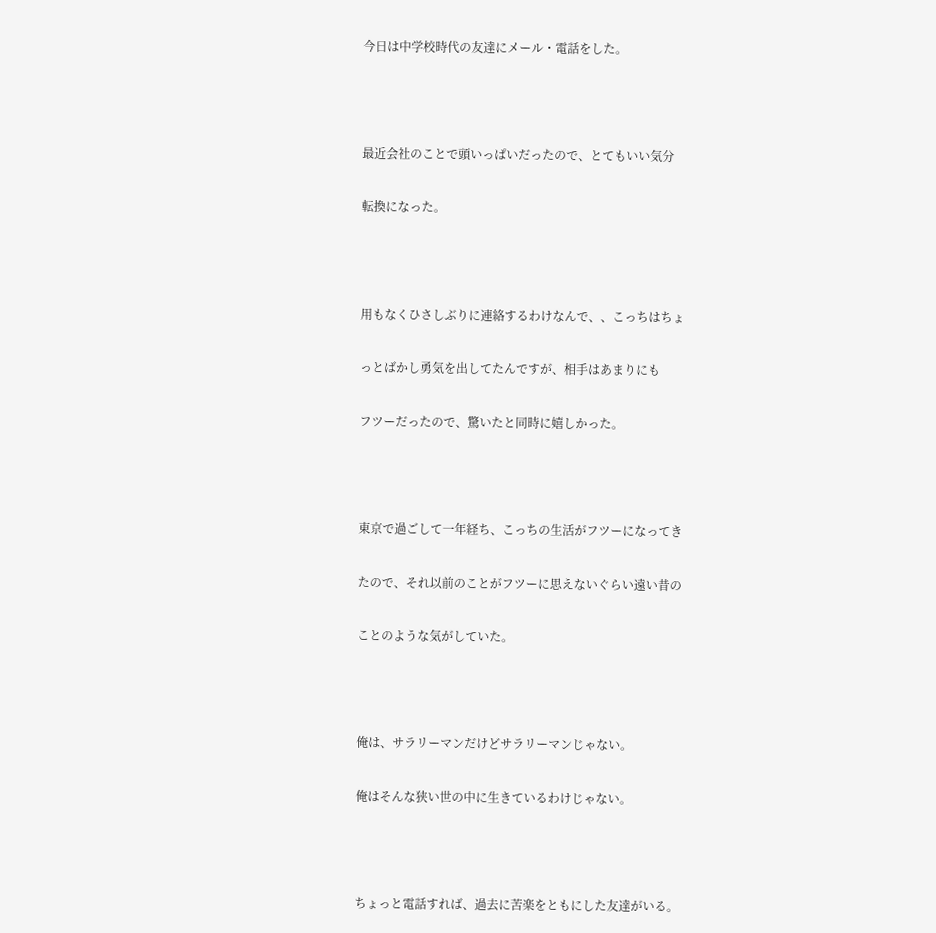今日は中学校時代の友達にメール・電話をした。



最近会社のことで頭いっぱいだったので、とてもいい気分

転換になった。



用もなくひさしぶりに連絡するわけなんで、、こっちはちょ

っとばかし勇気を出してたんですが、相手はあまりにも

フツーだったので、驚いたと同時に嬉しかった。



東京で過ごして一年経ち、こっちの生活がフツーになってき

たので、それ以前のことがフツーに思えないぐらい遠い昔の

ことのような気がしていた。



俺は、サラリーマンだけどサラリーマンじゃない。

俺はそんな狭い世の中に生きているわけじゃない。



ちょっと電話すれば、過去に苦楽をともにした友達がいる。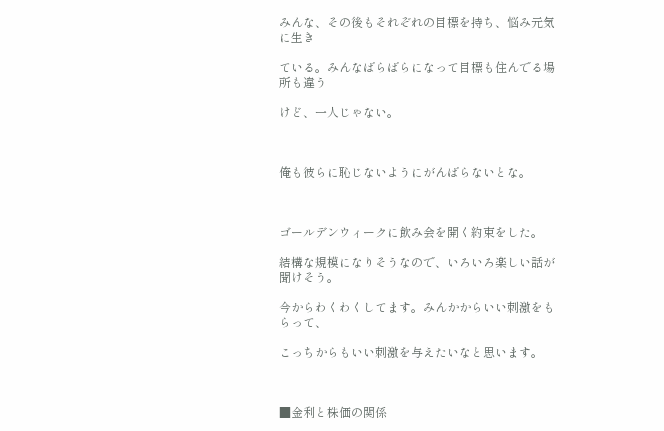みんな、その後もそれぞれの目標を持ち、悩み元気に生き

ている。みんなばらばらになって目標も住んでる場所も違う

けど、一人じゃない。



俺も彼らに恥じないようにがんばらないとな。



ゴールデンウィークに飲み会を開く約束をした。

結構な規模になりそうなので、いろいろ楽しい話が聞けそう。

今からわくわくしてます。みんかからいい刺激をもらって、

こっちからもいい刺激を与えたいなと思います。



■金利と株価の関係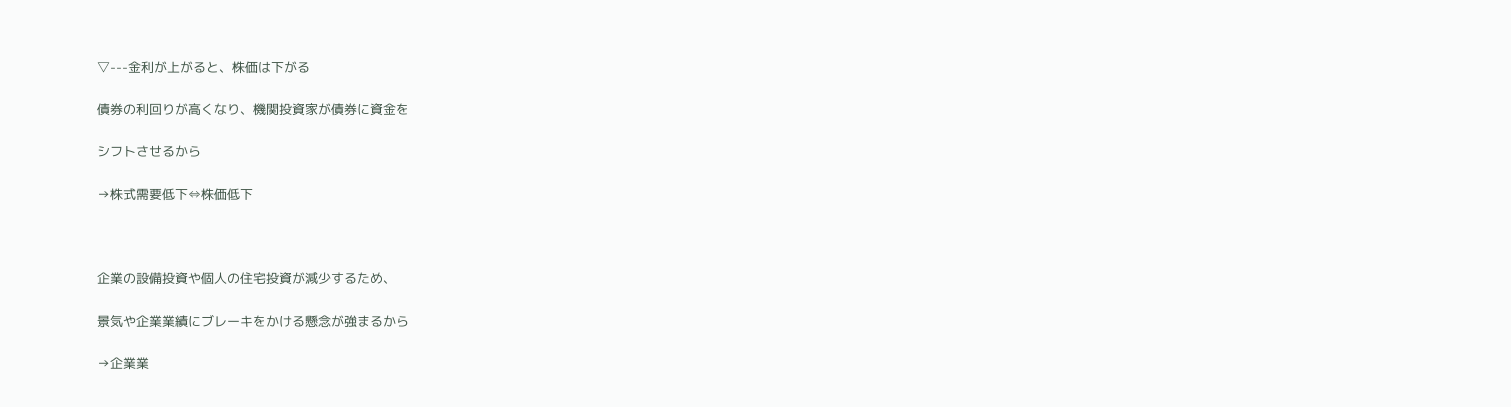▽---金利が上がると、株価は下がる

債券の利回りが高くなり、機関投資家が債券に資金を

シフトさせるから

→株式需要低下⇔株価低下



企業の設備投資や個人の住宅投資が減少するため、

景気や企業業績にブレーキをかける懸念が強まるから

→企業業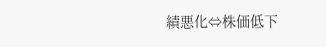績悪化⇔株価低下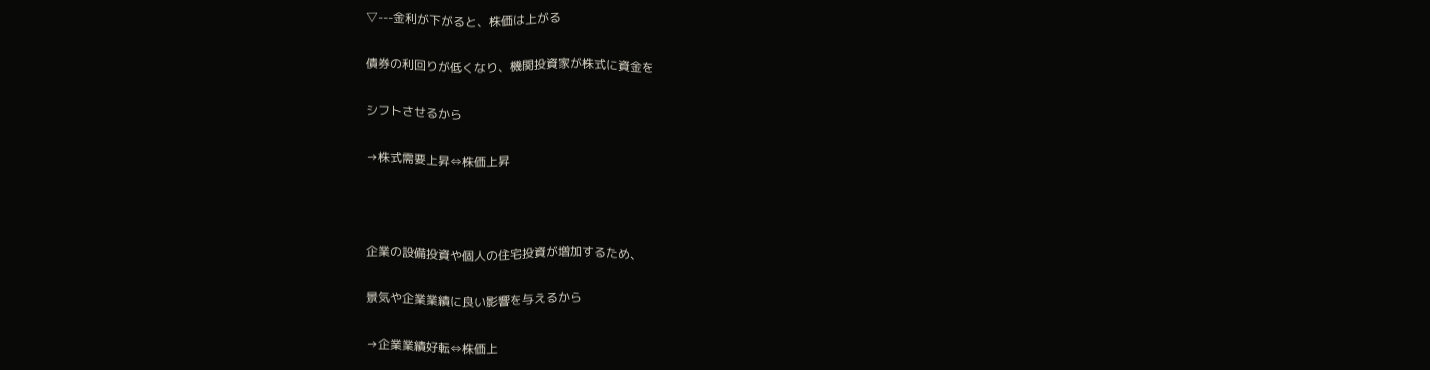▽---金利が下がると、株価は上がる

債券の利回りが低くなり、機関投資家が株式に資金を

シフトさせるから

→株式需要上昇⇔株価上昇



企業の設備投資や個人の住宅投資が増加するため、

景気や企業業績に良い影響を与えるから

→企業業績好転⇔株価上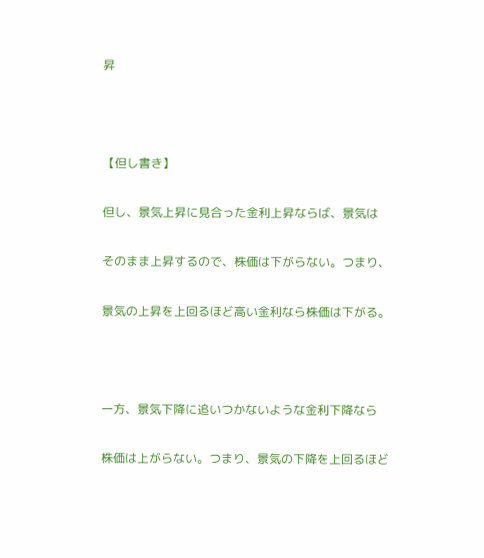昇



【但し書き】

但し、景気上昇に見合った金利上昇ならば、景気は

そのまま上昇するので、株価は下がらない。つまり、

景気の上昇を上回るほど高い金利なら株価は下がる。



一方、景気下降に追いつかないような金利下降なら

株価は上がらない。つまり、景気の下降を上回るほど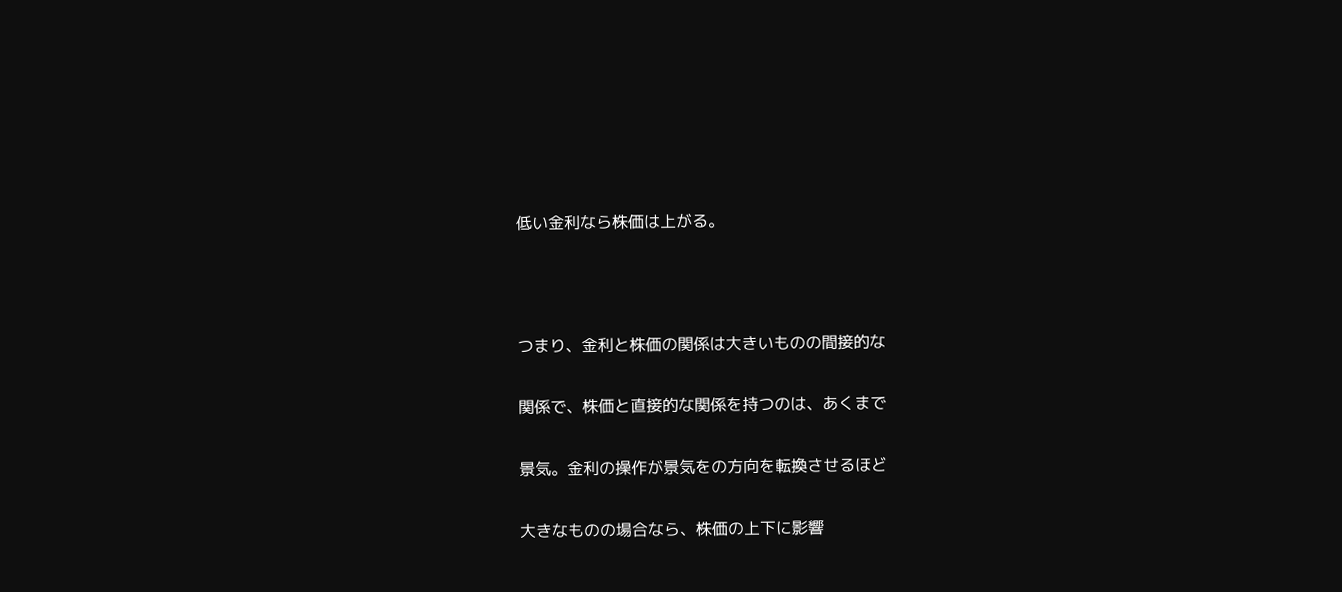低い金利なら株価は上がる。



つまり、金利と株価の関係は大きいものの間接的な

関係で、株価と直接的な関係を持つのは、あくまで

景気。金利の操作が景気をの方向を転換させるほど

大きなものの場合なら、株価の上下に影響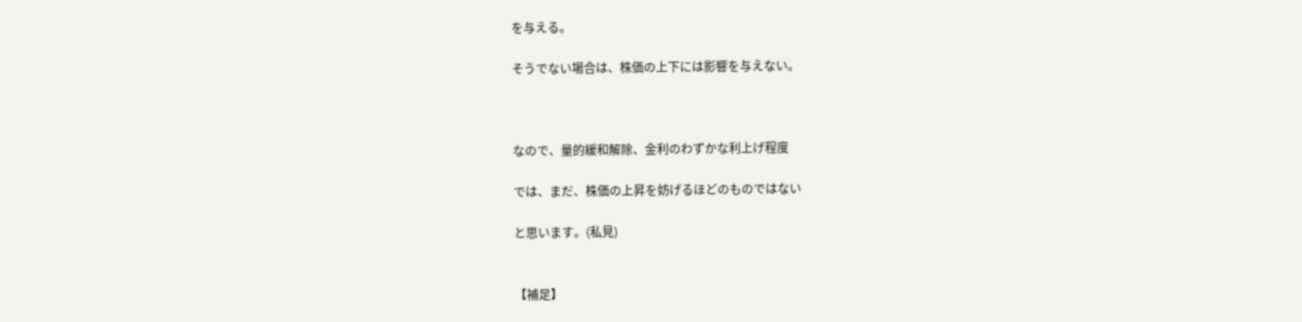を与える。

そうでない場合は、株価の上下には影響を与えない。



なので、量的緩和解除、金利のわずかな利上げ程度

では、まだ、株価の上昇を妨げるほどのものではない

と思います。(私見)


【補足】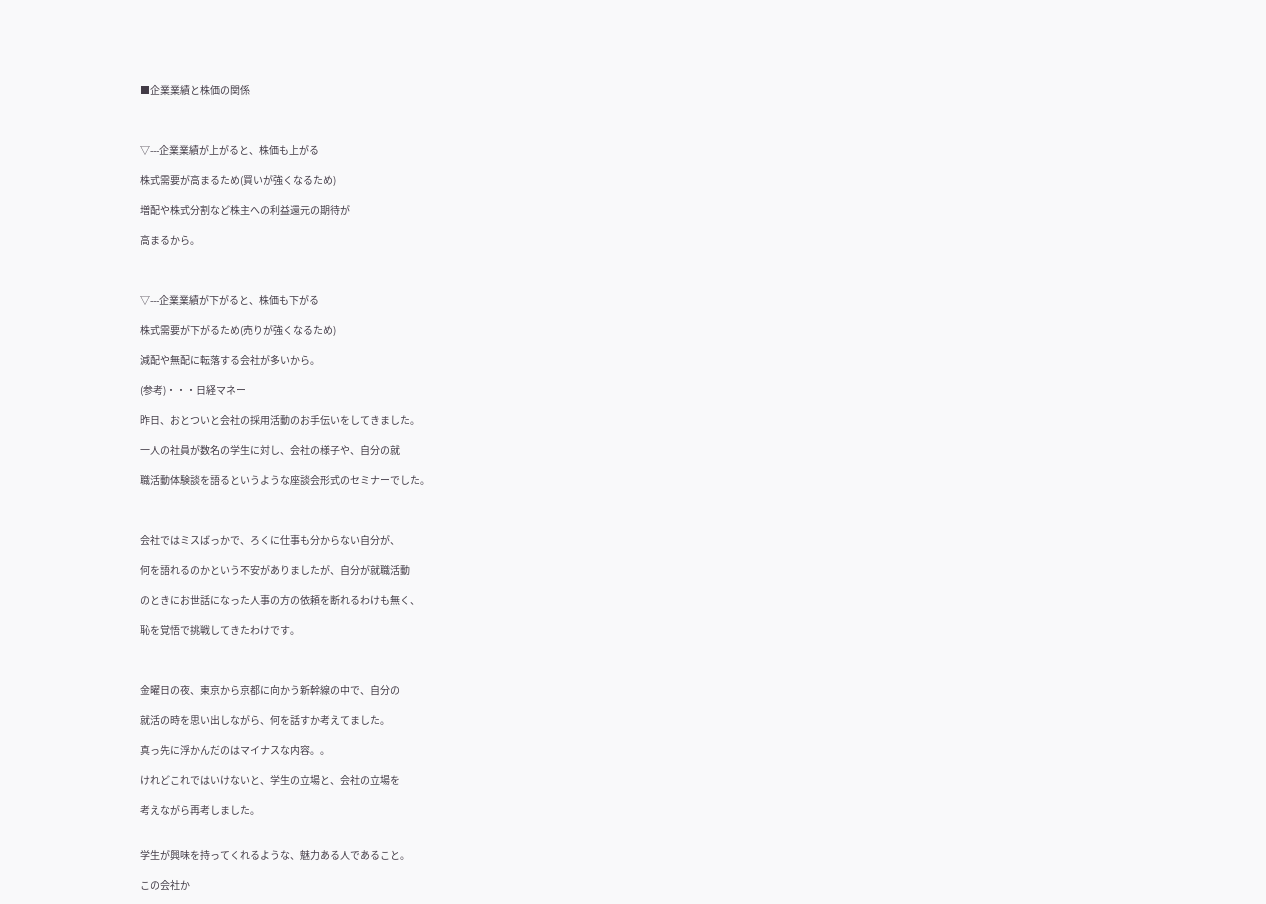■企業業績と株価の関係



▽---企業業績が上がると、株価も上がる

株式需要が高まるため(買いが強くなるため)

増配や株式分割など株主への利益還元の期待が

高まるから。



▽---企業業績が下がると、株価も下がる

株式需要が下がるため(売りが強くなるため)

減配や無配に転落する会社が多いから。

(参考)・・・日経マネー

昨日、おとついと会社の採用活動のお手伝いをしてきました。

一人の社員が数名の学生に対し、会社の様子や、自分の就

職活動体験談を語るというような座談会形式のセミナーでした。



会社ではミスばっかで、ろくに仕事も分からない自分が、

何を語れるのかという不安がありましたが、自分が就職活動

のときにお世話になった人事の方の依頼を断れるわけも無く、

恥を覚悟で挑戦してきたわけです。



金曜日の夜、東京から京都に向かう新幹線の中で、自分の

就活の時を思い出しながら、何を話すか考えてました。

真っ先に浮かんだのはマイナスな内容。。

けれどこれではいけないと、学生の立場と、会社の立場を

考えながら再考しました。


学生が興味を持ってくれるような、魅力ある人であること。

この会社か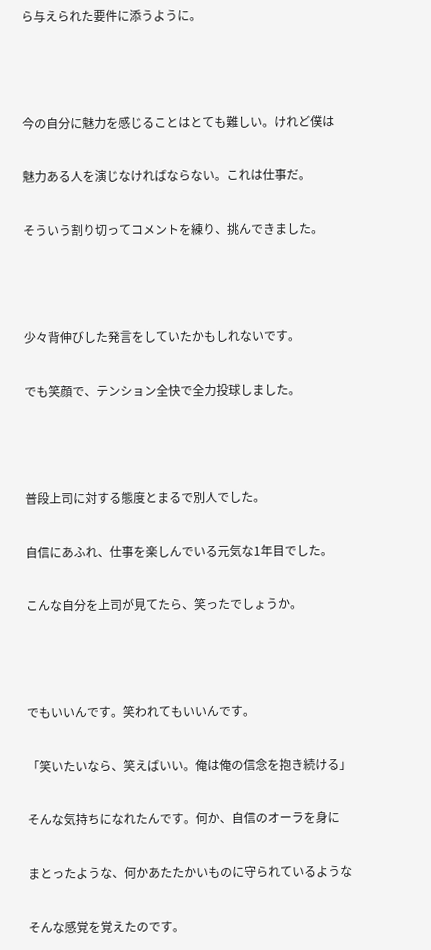ら与えられた要件に添うように。



今の自分に魅力を感じることはとても難しい。けれど僕は

魅力ある人を演じなければならない。これは仕事だ。

そういう割り切ってコメントを練り、挑んできました。



少々背伸びした発言をしていたかもしれないです。

でも笑顔で、テンション全快で全力投球しました。



普段上司に対する態度とまるで別人でした。

自信にあふれ、仕事を楽しんでいる元気な1年目でした。

こんな自分を上司が見てたら、笑ったでしょうか。



でもいいんです。笑われてもいいんです。

「笑いたいなら、笑えばいい。俺は俺の信念を抱き続ける」

そんな気持ちになれたんです。何か、自信のオーラを身に

まとったような、何かあたたかいものに守られているような

そんな感覚を覚えたのです。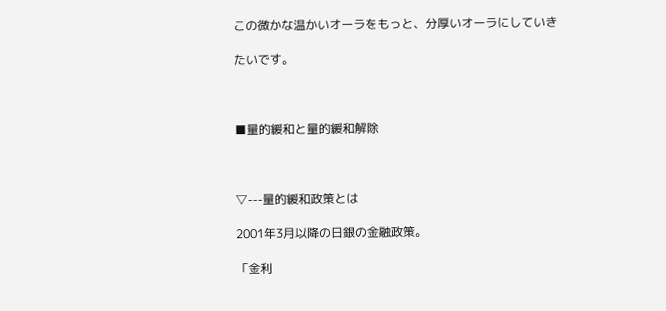この微かな温かいオーラをもっと、分厚いオーラにしていき

たいです。



■量的緩和と量的緩和解除



▽---量的緩和政策とは

2001年3月以降の日銀の金融政策。

「金利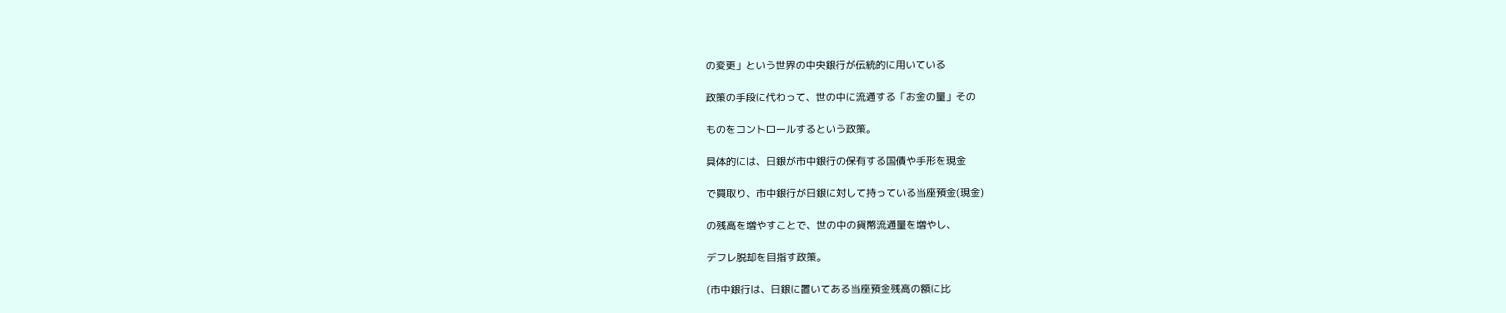の変更」という世界の中央銀行が伝統的に用いている

政策の手段に代わって、世の中に流通する「お金の量」その

ものをコントロールするという政策。

具体的には、日銀が市中銀行の保有する国債や手形を現金

で買取り、市中銀行が日銀に対して持っている当座預金(現金)

の残高を増やすことで、世の中の貨幣流通量を増やし、

デフレ脱却を目指す政策。

(市中銀行は、日銀に置いてある当座預金残高の額に比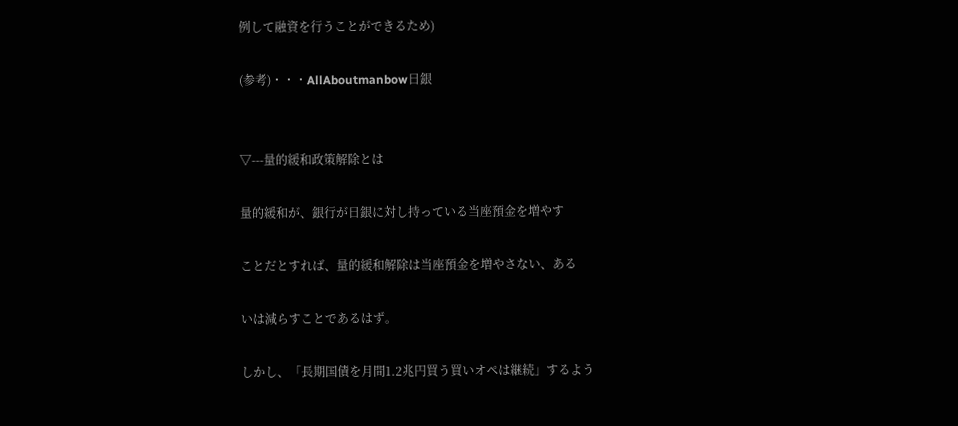例して融資を行うことができるため)

(参考)・・・AllAboutmanbow日銀


▽---量的緩和政策解除とは

量的緩和が、銀行が日銀に対し持っている当座預金を増やす

ことだとすれば、量的緩和解除は当座預金を増やさない、ある

いは減らすことであるはず。

しかし、「長期国債を月間1.2兆円買う買いオペは継続」するよう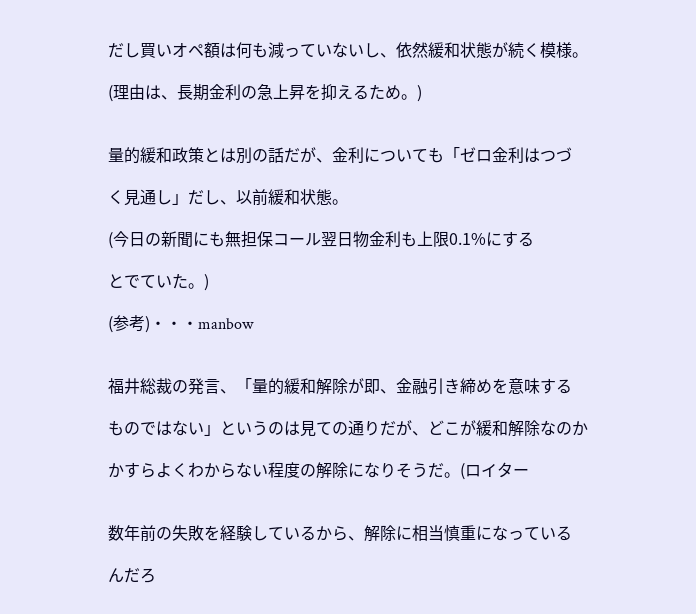だし買いオペ額は何も減っていないし、依然緩和状態が続く模様。

(理由は、長期金利の急上昇を抑えるため。)


量的緩和政策とは別の話だが、金利についても「ゼロ金利はつづ

く見通し」だし、以前緩和状態。

(今日の新聞にも無担保コール翌日物金利も上限0.1%にする

とでていた。)

(参考)・・・manbow


福井総裁の発言、「量的緩和解除が即、金融引き締めを意味する

ものではない」というのは見ての通りだが、どこが緩和解除なのか

かすらよくわからない程度の解除になりそうだ。(ロイター


数年前の失敗を経験しているから、解除に相当慎重になっている

んだろ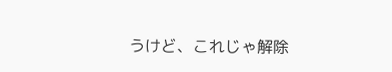うけど、これじゃ解除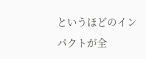というほどのインパクトが全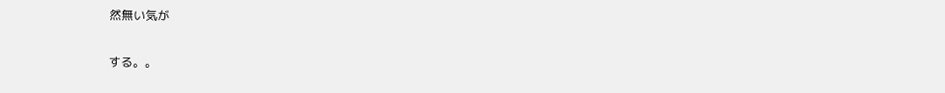然無い気が

する。。